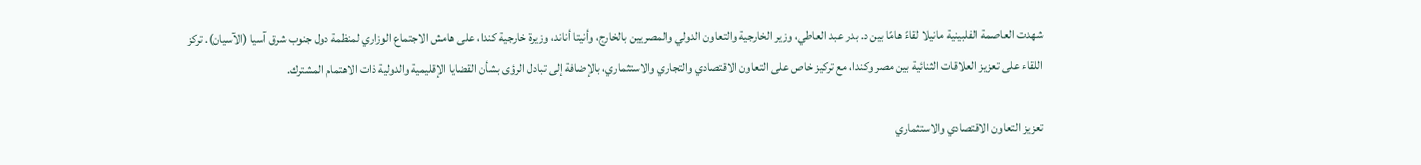شهدت العاصمة الفلبينية مانيلا لقاءً هامًا بين د. بدر عبد العاطي، وزير الخارجية والتعاون الدولي والمصريين بالخارج، وأنيتا أناند، وزيرة خارجية كندا، على هامش الاجتماع الوزاري لمنظمة دول جنوب شرق آسيا (الآسيان). تركز اللقاء على تعزيز العلاقات الثنائية بين مصر وكندا، مع تركيز خاص على التعاون الاقتصادي والتجاري والاستثماري، بالإضافة إلى تبادل الرؤى بشأن القضايا الإقليمية والدولية ذات الاهتمام المشترك.

تعزيز التعاون الاقتصادي والاستثماري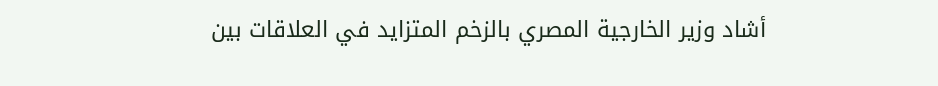أشاد وزير الخارجية المصري بالزخم المتزايد في العلاقات بين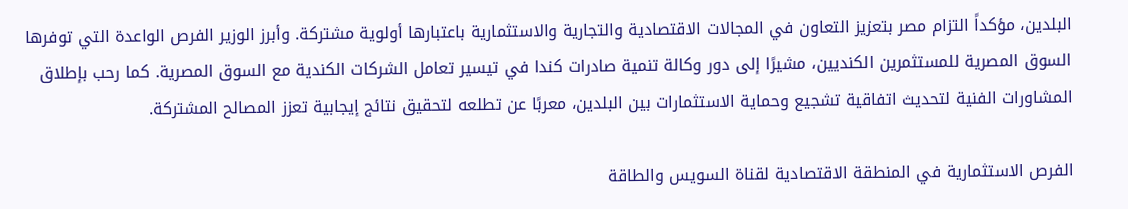البلدين، مؤكداً التزام مصر بتعزيز التعاون في المجالات الاقتصادية والتجارية والاستثمارية باعتبارها أولوية مشتركة. وأبرز الوزير الفرص الواعدة التي توفرها السوق المصرية للمستثمرين الكنديين، مشيرًا إلى دور وكالة تنمية صادرات كندا في تيسير تعامل الشركات الكندية مع السوق المصرية. كما رحب بإطلاق المشاورات الفنية لتحديث اتفاقية تشجيع وحماية الاستثمارات بين البلدين، معربًا عن تطلعه لتحقيق نتائج إيجابية تعزز المصالح المشتركة.

الفرص الاستثمارية في المنطقة الاقتصادية لقناة السويس والطاقة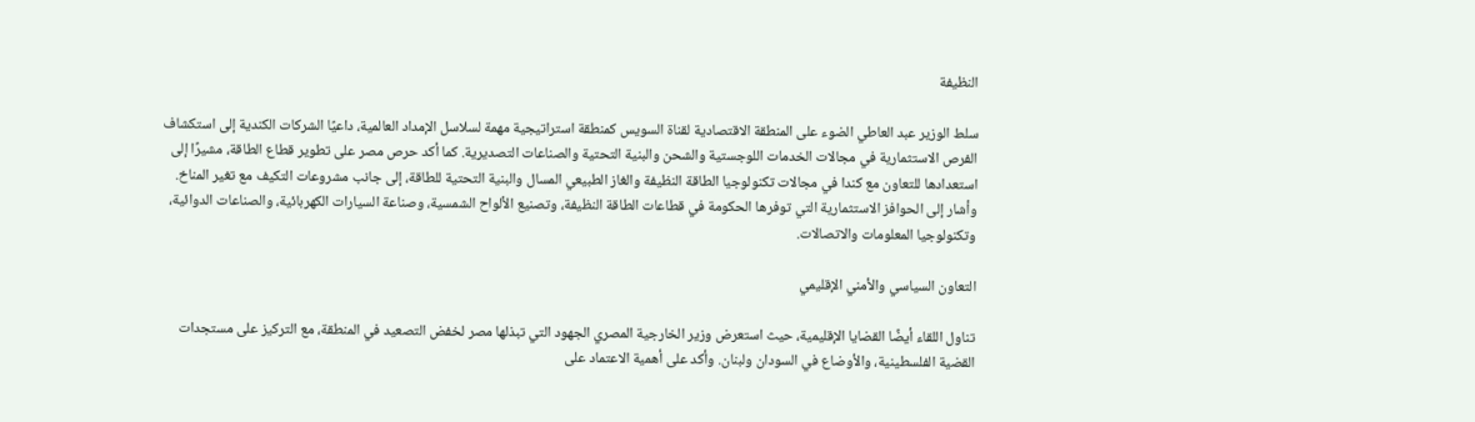النظيفة

سلط الوزير عبد العاطي الضوء على المنطقة الاقتصادية لقناة السويس كمنطقة استراتيجية مهمة لسلاسل الإمداد العالمية، داعيًا الشركات الكندية إلى استكشاف الفرص الاستثمارية في مجالات الخدمات اللوجستية والشحن والبنية التحتية والصناعات التصديرية. كما أكد حرص مصر على تطوير قطاع الطاقة، مشيرًا إلى استعدادها للتعاون مع كندا في مجالات تكنولوجيا الطاقة النظيفة والغاز الطبيعي المسال والبنية التحتية للطاقة، إلى جانب مشروعات التكيف مع تغير المناخ. وأشار إلى الحوافز الاستثمارية التي توفرها الحكومة في قطاعات الطاقة النظيفة، وتصنيع الألواح الشمسية، وصناعة السيارات الكهربائية، والصناعات الدوائية، وتكنولوجيا المعلومات والاتصالات.

التعاون السياسي والأمني الإقليمي

تناول اللقاء أيضًا القضايا الإقليمية، حيث استعرض وزير الخارجية المصري الجهود التي تبذلها مصر لخفض التصعيد في المنطقة، مع التركيز على مستجدات القضية الفلسطينية، والأوضاع في السودان ولبنان. وأكد على أهمية الاعتماد على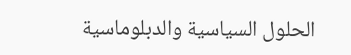الحلول السياسية والدبلوماسية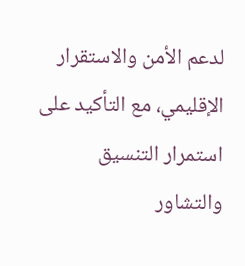لدعم الأمن والاستقرار الإقليمي، مع التأكيد على استمرار التنسيق والتشاور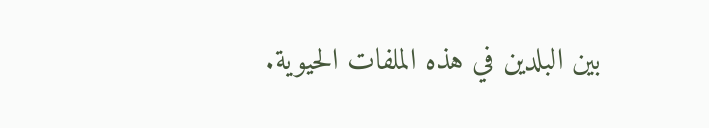بين البلدين في هذه الملفات الحيوية.